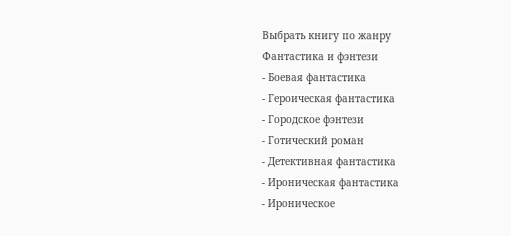Выбрать книгу по жанру
Фантастика и фэнтези
- Боевая фантастика
- Героическая фантастика
- Городское фэнтези
- Готический роман
- Детективная фантастика
- Ироническая фантастика
- Ироническое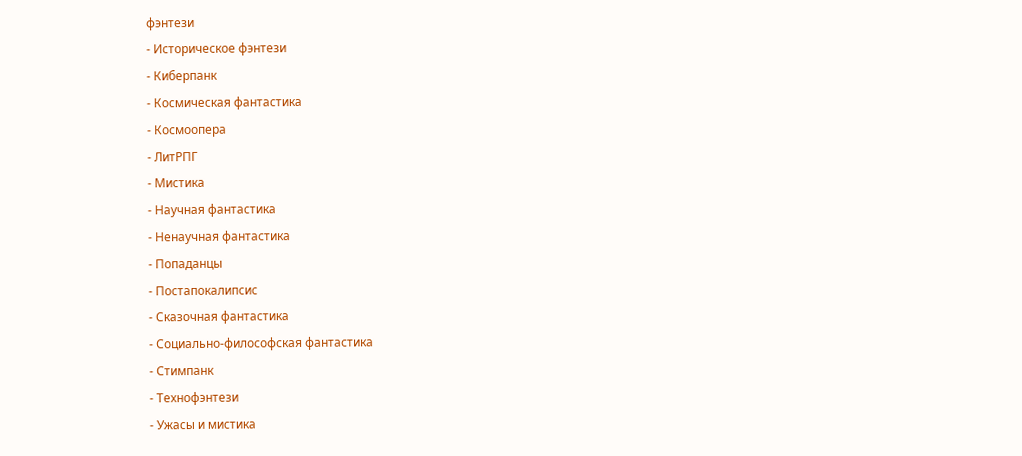фэнтези
- Историческое фэнтези
- Киберпанк
- Космическая фантастика
- Космоопера
- ЛитРПГ
- Мистика
- Научная фантастика
- Ненаучная фантастика
- Попаданцы
- Постапокалипсис
- Сказочная фантастика
- Социально-философская фантастика
- Стимпанк
- Технофэнтези
- Ужасы и мистика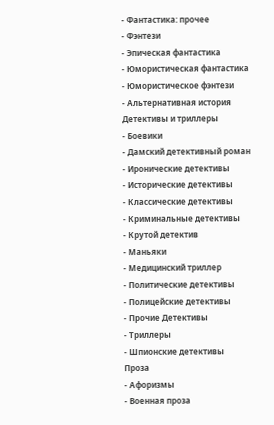- Фантастика: прочее
- Фэнтези
- Эпическая фантастика
- Юмористическая фантастика
- Юмористическое фэнтези
- Альтернативная история
Детективы и триллеры
- Боевики
- Дамский детективный роман
- Иронические детективы
- Исторические детективы
- Классические детективы
- Криминальные детективы
- Крутой детектив
- Маньяки
- Медицинский триллер
- Политические детективы
- Полицейские детективы
- Прочие Детективы
- Триллеры
- Шпионские детективы
Проза
- Афоризмы
- Военная проза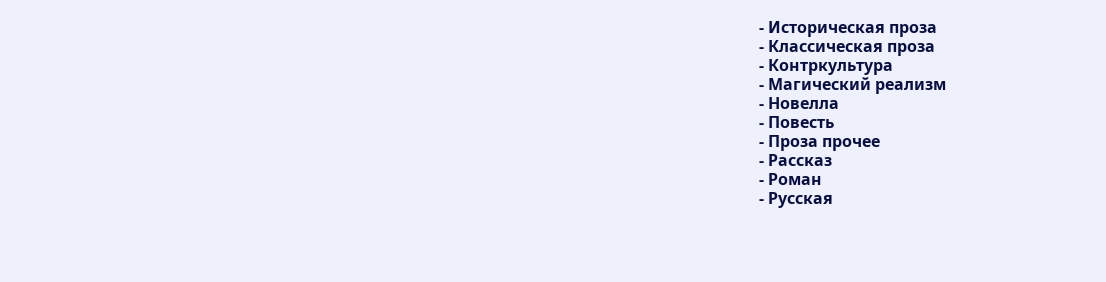- Историческая проза
- Классическая проза
- Контркультура
- Магический реализм
- Новелла
- Повесть
- Проза прочее
- Рассказ
- Роман
- Русская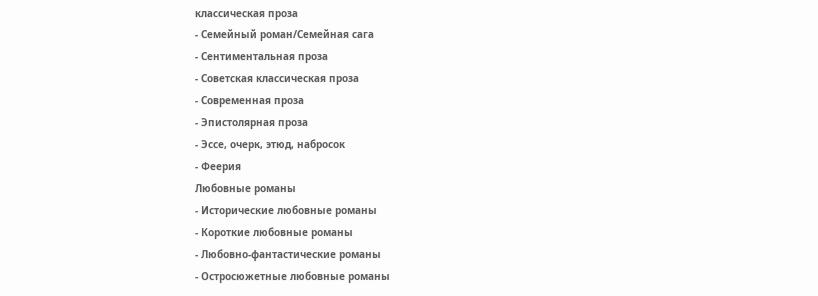классическая проза
- Семейный роман/Семейная сага
- Сентиментальная проза
- Советская классическая проза
- Современная проза
- Эпистолярная проза
- Эссе, очерк, этюд, набросок
- Феерия
Любовные романы
- Исторические любовные романы
- Короткие любовные романы
- Любовно-фантастические романы
- Остросюжетные любовные романы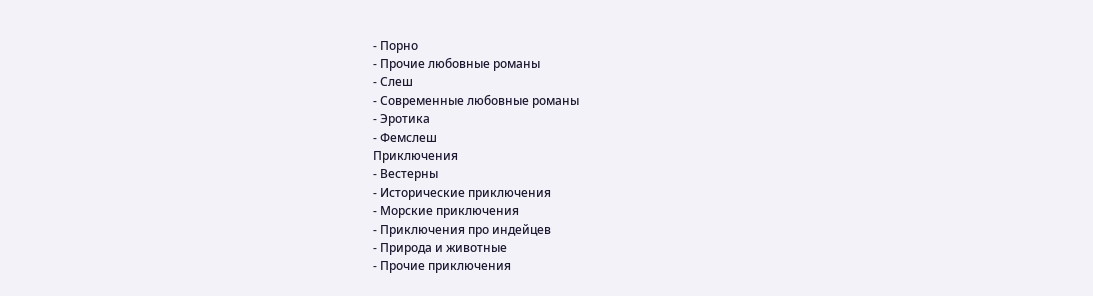- Порно
- Прочие любовные романы
- Слеш
- Современные любовные романы
- Эротика
- Фемслеш
Приключения
- Вестерны
- Исторические приключения
- Морские приключения
- Приключения про индейцев
- Природа и животные
- Прочие приключения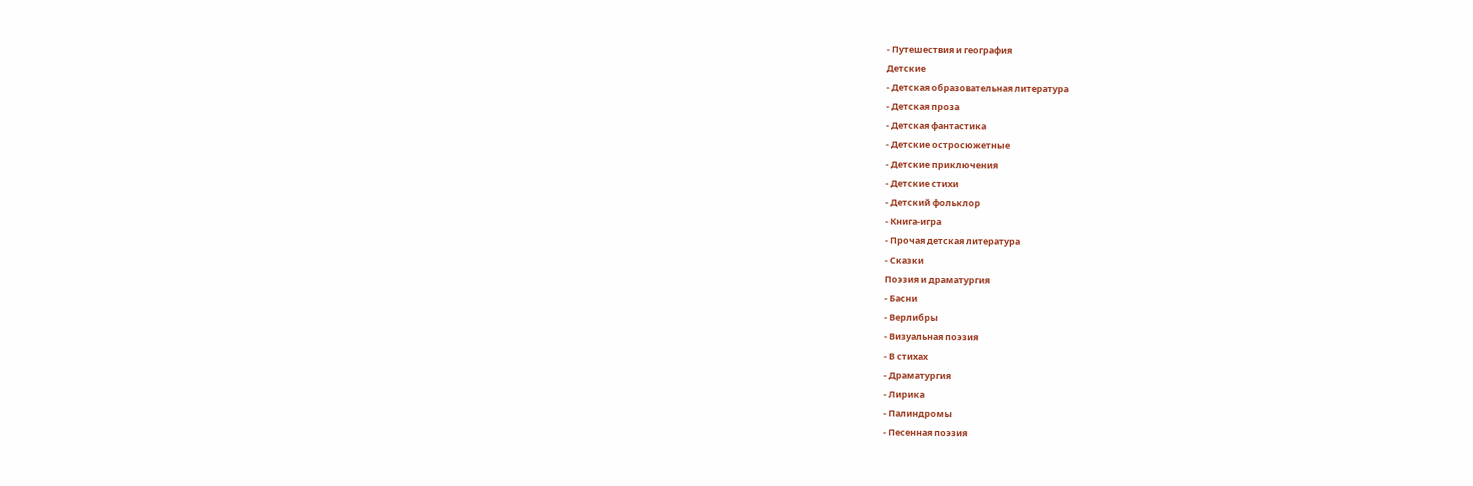- Путешествия и география
Детские
- Детская образовательная литература
- Детская проза
- Детская фантастика
- Детские остросюжетные
- Детские приключения
- Детские стихи
- Детский фольклор
- Книга-игра
- Прочая детская литература
- Сказки
Поэзия и драматургия
- Басни
- Верлибры
- Визуальная поэзия
- В стихах
- Драматургия
- Лирика
- Палиндромы
- Песенная поэзия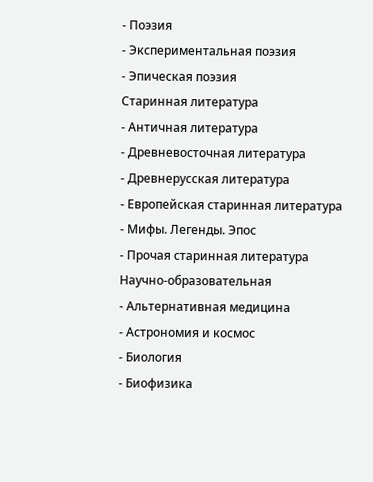- Поэзия
- Экспериментальная поэзия
- Эпическая поэзия
Старинная литература
- Античная литература
- Древневосточная литература
- Древнерусская литература
- Европейская старинная литература
- Мифы. Легенды. Эпос
- Прочая старинная литература
Научно-образовательная
- Альтернативная медицина
- Астрономия и космос
- Биология
- Биофизика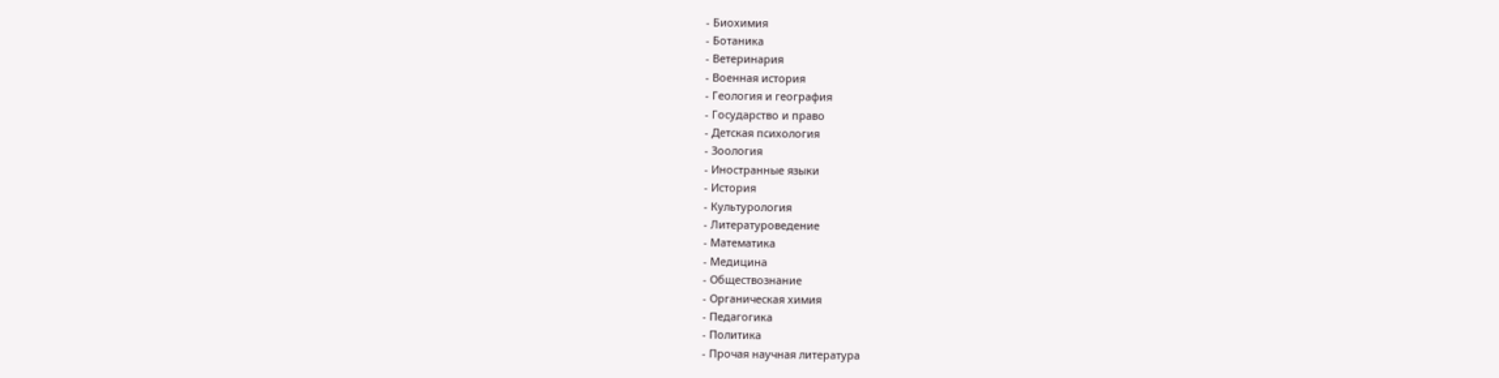- Биохимия
- Ботаника
- Ветеринария
- Военная история
- Геология и география
- Государство и право
- Детская психология
- Зоология
- Иностранные языки
- История
- Культурология
- Литературоведение
- Математика
- Медицина
- Обществознание
- Органическая химия
- Педагогика
- Политика
- Прочая научная литература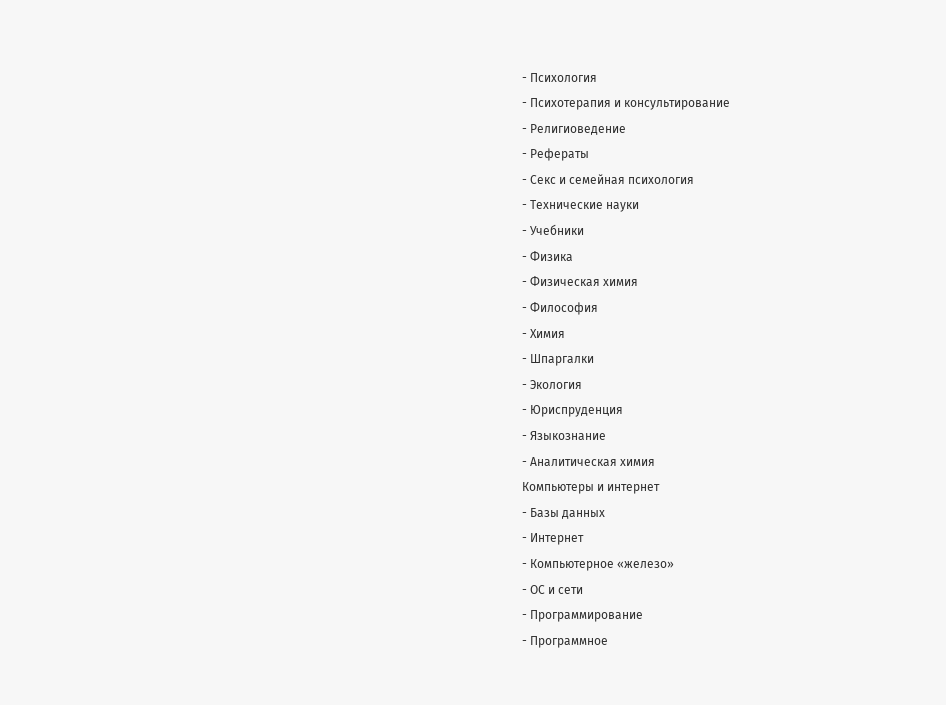- Психология
- Психотерапия и консультирование
- Религиоведение
- Рефераты
- Секс и семейная психология
- Технические науки
- Учебники
- Физика
- Физическая химия
- Философия
- Химия
- Шпаргалки
- Экология
- Юриспруденция
- Языкознание
- Аналитическая химия
Компьютеры и интернет
- Базы данных
- Интернет
- Компьютерное «железо»
- ОС и сети
- Программирование
- Программное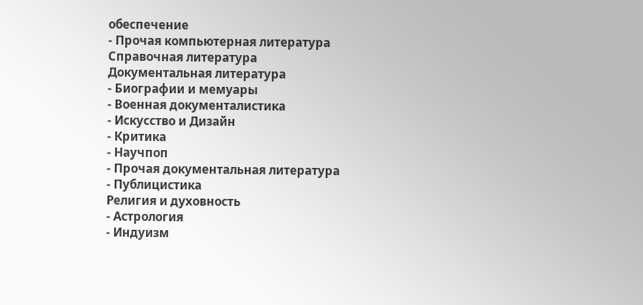обеспечение
- Прочая компьютерная литература
Справочная литература
Документальная литература
- Биографии и мемуары
- Военная документалистика
- Искусство и Дизайн
- Критика
- Научпоп
- Прочая документальная литература
- Публицистика
Религия и духовность
- Астрология
- Индуизм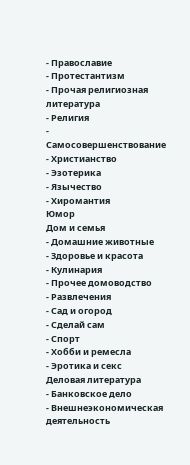- Православие
- Протестантизм
- Прочая религиозная литература
- Религия
- Самосовершенствование
- Христианство
- Эзотерика
- Язычество
- Хиромантия
Юмор
Дом и семья
- Домашние животные
- Здоровье и красота
- Кулинария
- Прочее домоводство
- Развлечения
- Сад и огород
- Сделай сам
- Спорт
- Хобби и ремесла
- Эротика и секс
Деловая литература
- Банковское дело
- Внешнеэкономическая деятельность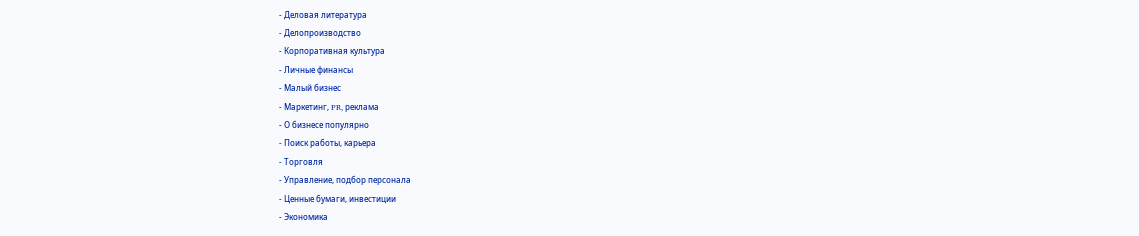- Деловая литература
- Делопроизводство
- Корпоративная культура
- Личные финансы
- Малый бизнес
- Маркетинг, PR, реклама
- О бизнесе популярно
- Поиск работы, карьера
- Торговля
- Управление, подбор персонала
- Ценные бумаги, инвестиции
- Экономика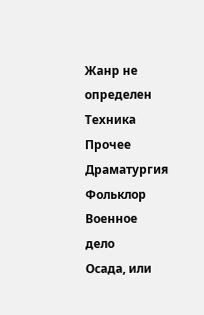Жанр не определен
Техника
Прочее
Драматургия
Фольклор
Военное дело
Осада, или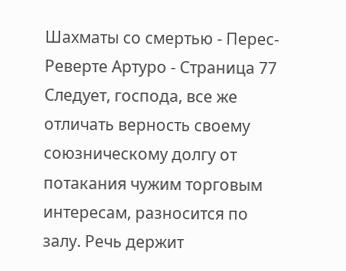Шахматы со смертью - Перес-Реверте Артуро - Страница 77
Следует, господа, все же отличать верность своему союзническому долгу от потакания чужим торговым интересам, разносится по залу. Речь держит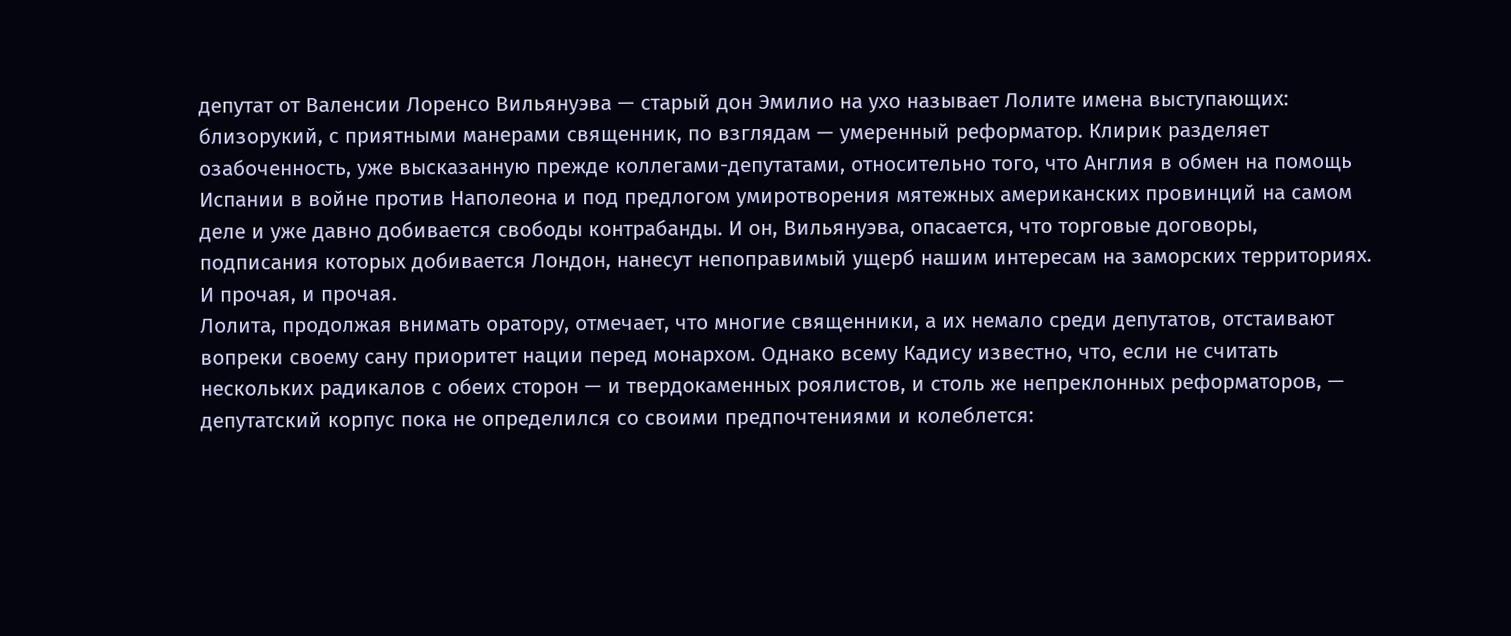депутат от Валенсии Лоренсо Вильянуэва — старый дон Эмилио на ухо называет Лолите имена выступающих: близорукий, с приятными манерами священник, по взглядам — умеренный реформатор. Клирик разделяет озабоченность, уже высказанную прежде коллегами-депутатами, относительно того, что Англия в обмен на помощь Испании в войне против Наполеона и под предлогом умиротворения мятежных американских провинций на самом деле и уже давно добивается свободы контрабанды. И он, Вильянуэва, опасается, что торговые договоры, подписания которых добивается Лондон, нанесут непоправимый ущерб нашим интересам на заморских территориях. И прочая, и прочая.
Лолита, продолжая внимать оратору, отмечает, что многие священники, а их немало среди депутатов, отстаивают вопреки своему сану приоритет нации перед монархом. Однако всему Кадису известно, что, если не считать нескольких радикалов с обеих сторон — и твердокаменных роялистов, и столь же непреклонных реформаторов, — депутатский корпус пока не определился со своими предпочтениями и колеблется: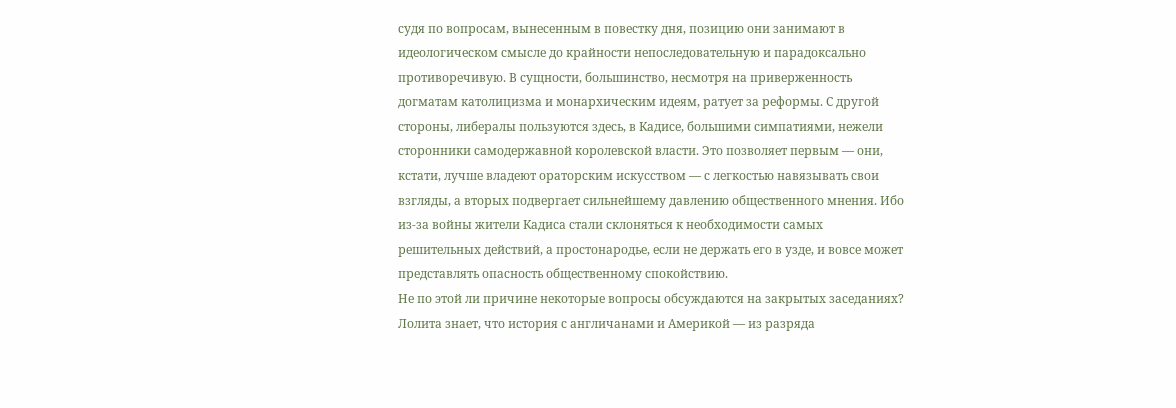судя по вопросам, вынесенным в повестку дня, позицию они занимают в идеологическом смысле до крайности непоследовательную и парадоксально противоречивую. В сущности, большинство, несмотря на приверженность догматам католицизма и монархическим идеям, ратует за реформы. С другой стороны, либералы пользуются здесь, в Кадисе, большими симпатиями, нежели сторонники самодержавной королевской власти. Это позволяет первым — они, кстати, лучше владеют ораторским искусством — с легкостью навязывать свои взгляды, а вторых подвергает сильнейшему давлению общественного мнения. Ибо из-за войны жители Кадиса стали склоняться к необходимости самых решительных действий, а простонародье, если не держать его в узде, и вовсе может представлять опасность общественному спокойствию.
Не по этой ли причине некоторые вопросы обсуждаются на закрытых заседаниях? Лолита знает, что история с англичанами и Америкой — из разряда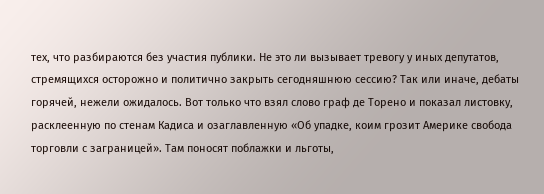тех, что разбираются без участия публики. Не это ли вызывает тревогу у иных депутатов, стремящихся осторожно и политично закрыть сегодняшнюю сессию? Так или иначе, дебаты горячей, нежели ожидалось. Вот только что взял слово граф де Торено и показал листовку, расклеенную по стенам Кадиса и озаглавленную «Об упадке, коим грозит Америке свобода торговли с заграницей». Там поносят поблажки и льготы,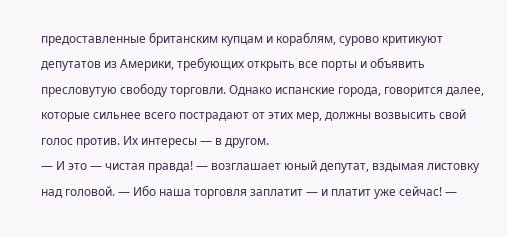предоставленные британским купцам и кораблям, сурово критикуют депутатов из Америки, требующих открыть все порты и объявить пресловутую свободу торговли. Однако испанские города, говорится далее, которые сильнее всего пострадают от этих мер, должны возвысить свой голос против. Их интересы — в другом.
— И это — чистая правда! — возглашает юный депутат, вздымая листовку над головой. — Ибо наша торговля заплатит — и платит уже сейчас! —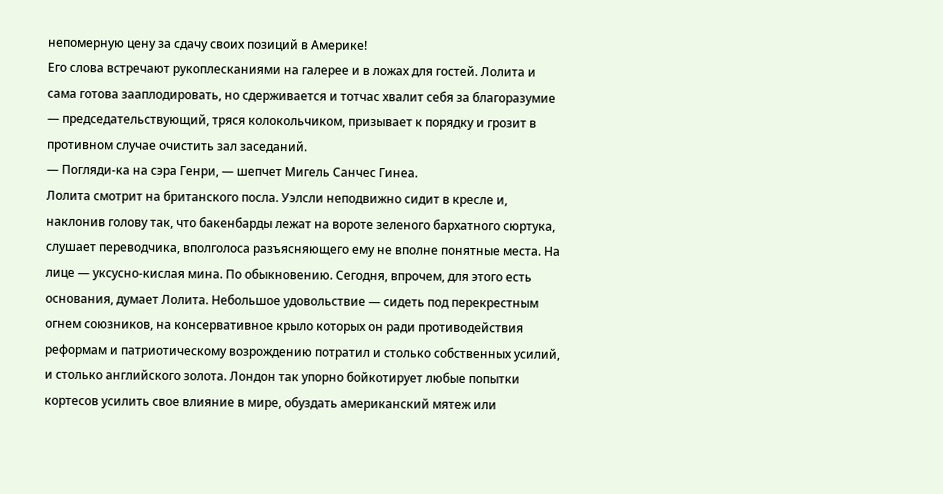непомерную цену за сдачу своих позиций в Америке!
Его слова встречают рукоплесканиями на галерее и в ложах для гостей. Лолита и сама готова зааплодировать, но сдерживается и тотчас хвалит себя за благоразумие — председательствующий, тряся колокольчиком, призывает к порядку и грозит в противном случае очистить зал заседаний.
— Погляди-ка на сэра Генри, — шепчет Мигель Санчес Гинеа.
Лолита смотрит на британского посла. Уэлсли неподвижно сидит в кресле и, наклонив голову так, что бакенбарды лежат на вороте зеленого бархатного сюртука, слушает переводчика, вполголоса разъясняющего ему не вполне понятные места. На лице — уксусно-кислая мина. По обыкновению. Сегодня, впрочем, для этого есть основания, думает Лолита. Небольшое удовольствие — сидеть под перекрестным огнем союзников, на консервативное крыло которых он ради противодействия реформам и патриотическому возрождению потратил и столько собственных усилий, и столько английского золота. Лондон так упорно бойкотирует любые попытки кортесов усилить свое влияние в мире, обуздать американский мятеж или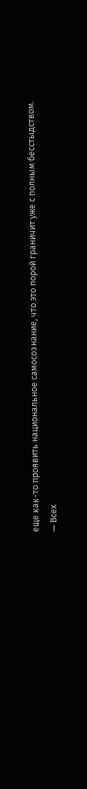еще как-то проявить национальное самосознание, что это порой граничит уже с полным бесстыдством.
— Всех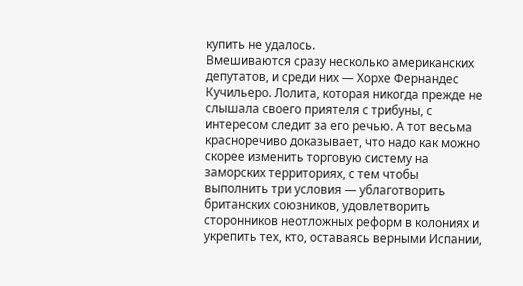купить не удалось.
Вмешиваются сразу несколько американских депутатов, и среди них — Хорхе Фернандес Кучильеро. Лолита, которая никогда прежде не слышала своего приятеля с трибуны, с интересом следит за его речью. А тот весьма красноречиво доказывает, что надо как можно скорее изменить торговую систему на заморских территориях, с тем чтобы выполнить три условия — ублаготворить британских союзников, удовлетворить сторонников неотложных реформ в колониях и укрепить тех, кто, оставаясь верными Испании,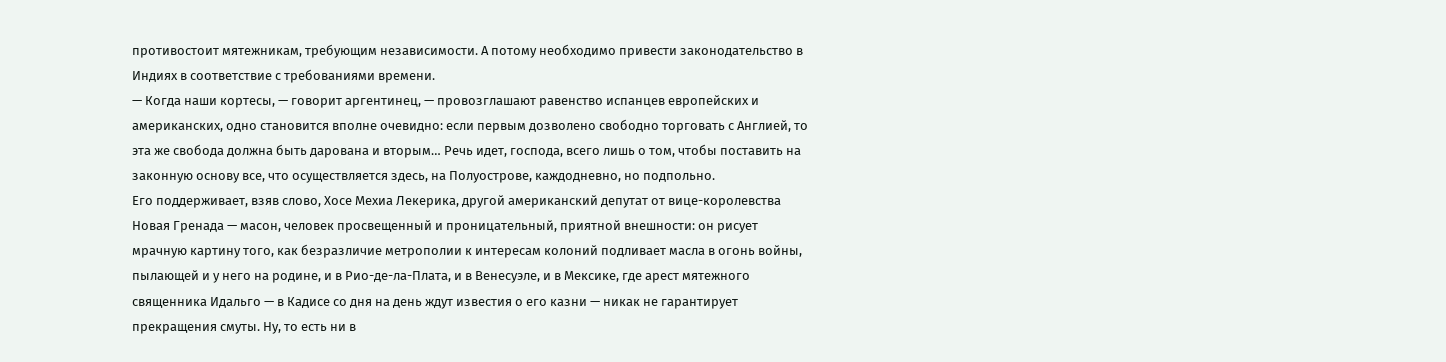противостоит мятежникам, требующим независимости. А потому необходимо привести законодательство в Индиях в соответствие с требованиями времени.
— Когда наши кортесы, — говорит аргентинец, — провозглашают равенство испанцев европейских и американских, одно становится вполне очевидно: если первым дозволено свободно торговать с Англией, то эта же свобода должна быть дарована и вторым… Речь идет, господа, всего лишь о том, чтобы поставить на законную основу все, что осуществляется здесь, на Полуострове, каждодневно, но подпольно.
Его поддерживает, взяв слово, Хосе Мехиа Лекерика, другой американский депутат от вице-королевства Новая Гренада — масон, человек просвещенный и проницательный, приятной внешности: он рисует мрачную картину того, как безразличие метрополии к интересам колоний подливает масла в огонь войны, пылающей и у него на родине, и в Рио-де-ла-Плата, и в Венесуэле, и в Мексике, где арест мятежного священника Идальго — в Кадисе со дня на день ждут известия о его казни — никак не гарантирует прекращения смуты. Ну, то есть ни в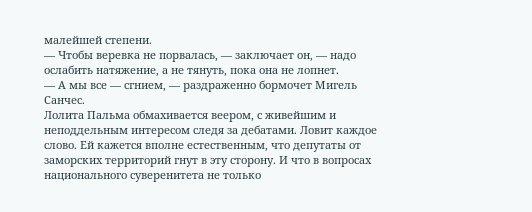малейшей степени.
— Чтобы веревка не порвалась, — заключает он, — надо ослабить натяжение, а не тянуть, пока она не лопнет.
— А мы все — сгнием, — раздраженно бормочет Мигель Санчес.
Лолита Пальма обмахивается веером, с живейшим и неподдельным интересом следя за дебатами. Ловит каждое слово. Ей кажется вполне естественным, что депутаты от заморских территорий гнут в эту сторону. И что в вопросах национального суверенитета не только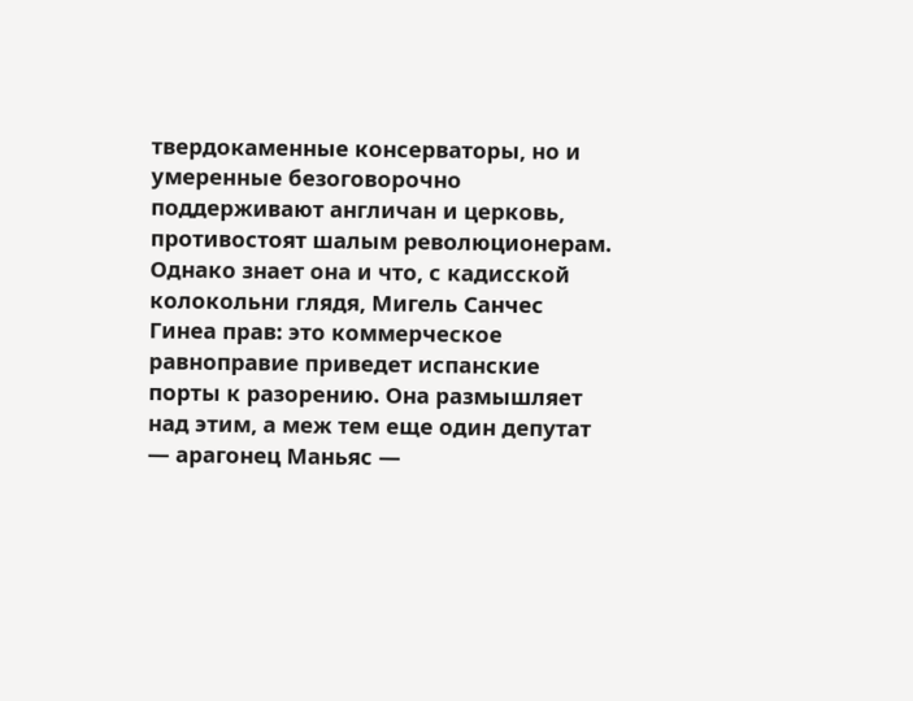твердокаменные консерваторы, но и умеренные безоговорочно поддерживают англичан и церковь, противостоят шалым революционерам. Однако знает она и что, с кадисской колокольни глядя, Мигель Санчес Гинеа прав: это коммерческое равноправие приведет испанские порты к разорению. Она размышляет над этим, а меж тем еще один депутат — арагонец Маньяс —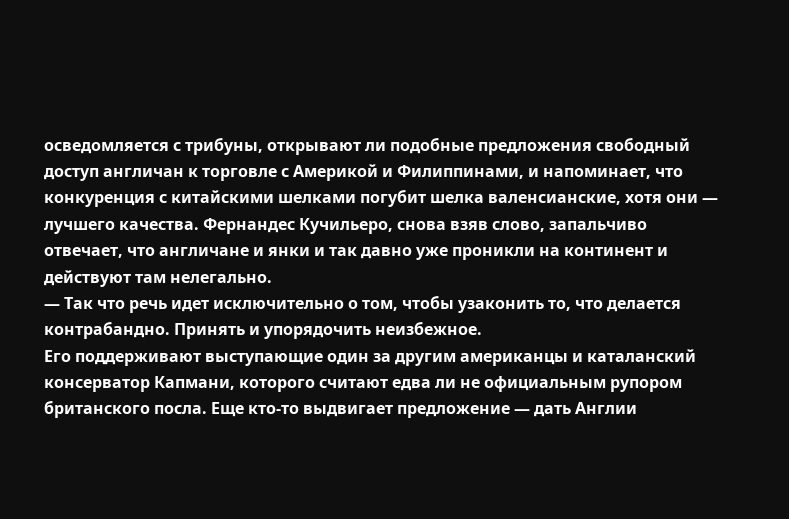осведомляется с трибуны, открывают ли подобные предложения свободный доступ англичан к торговле с Америкой и Филиппинами, и напоминает, что конкуренция с китайскими шелками погубит шелка валенсианские, хотя они — лучшего качества. Фернандес Кучильеро, снова взяв слово, запальчиво отвечает, что англичане и янки и так давно уже проникли на континент и действуют там нелегально.
— Так что речь идет исключительно о том, чтобы узаконить то, что делается контрабандно. Принять и упорядочить неизбежное.
Его поддерживают выступающие один за другим американцы и каталанский консерватор Капмани, которого считают едва ли не официальным рупором британского посла. Еще кто-то выдвигает предложение — дать Англии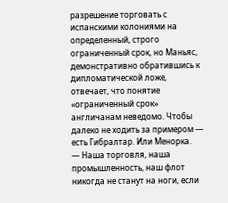разрешение торговать с испанскими колониями на определенный, строго ограниченный срок, но Маньяс, демонстративно обратившись к дипломатической ложе, отвечает, что понятие «ограниченный срок» англичанам неведомо. Чтобы далеко не ходить за примером — есть Гибралтар. Или Менорка.
— Наша торговля, наша промышленность, наш флот никогда не станут на ноги, если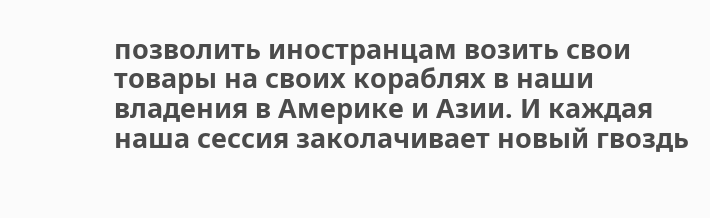позволить иностранцам возить свои товары на своих кораблях в наши владения в Америке и Азии. И каждая наша сессия заколачивает новый гвоздь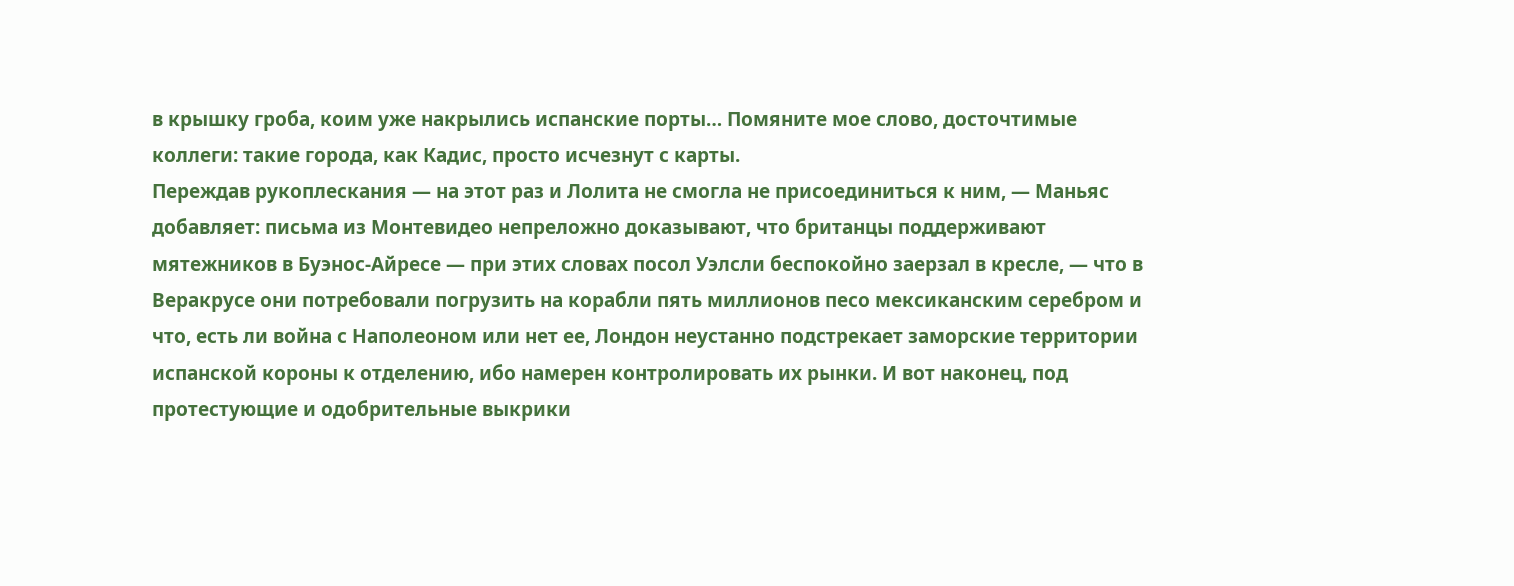в крышку гроба, коим уже накрылись испанские порты… Помяните мое слово, досточтимые коллеги: такие города, как Кадис, просто исчезнут с карты.
Переждав рукоплескания — на этот раз и Лолита не смогла не присоединиться к ним, — Маньяс добавляет: письма из Монтевидео непреложно доказывают, что британцы поддерживают мятежников в Буэнос-Айресе — при этих словах посол Уэлсли беспокойно заерзал в кресле, — что в Веракрусе они потребовали погрузить на корабли пять миллионов песо мексиканским серебром и что, есть ли война с Наполеоном или нет ее, Лондон неустанно подстрекает заморские территории испанской короны к отделению, ибо намерен контролировать их рынки. И вот наконец, под протестующие и одобрительные выкрики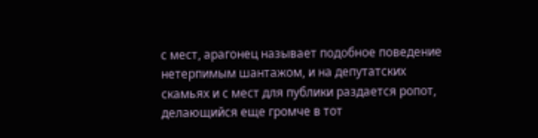с мест, арагонец называет подобное поведение нетерпимым шантажом, и на депутатских скамьях и с мест для публики раздается ропот, делающийся еще громче в тот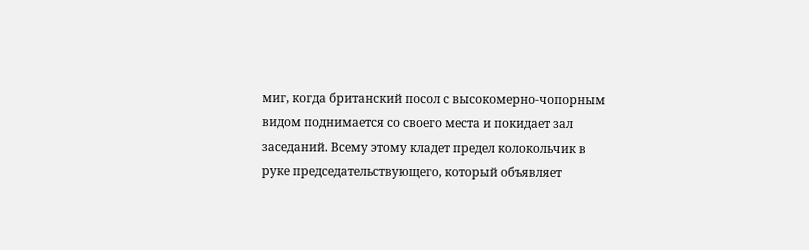миг, когда британский посол с высокомерно-чопорным видом поднимается со своего места и покидает зал заседаний. Всему этому кладет предел колокольчик в руке председательствующего, который объявляет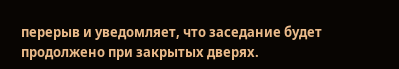перерыв и уведомляет, что заседание будет продолжено при закрытых дверях.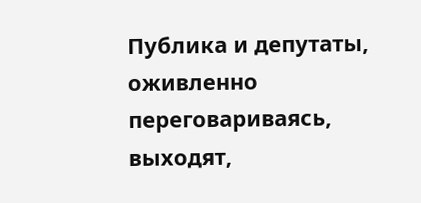Публика и депутаты, оживленно переговариваясь, выходят,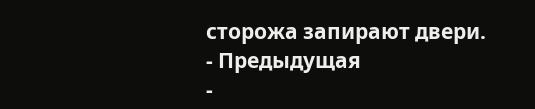сторожа запирают двери.
- Предыдущая
-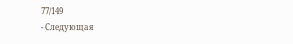77/149
- Следующая